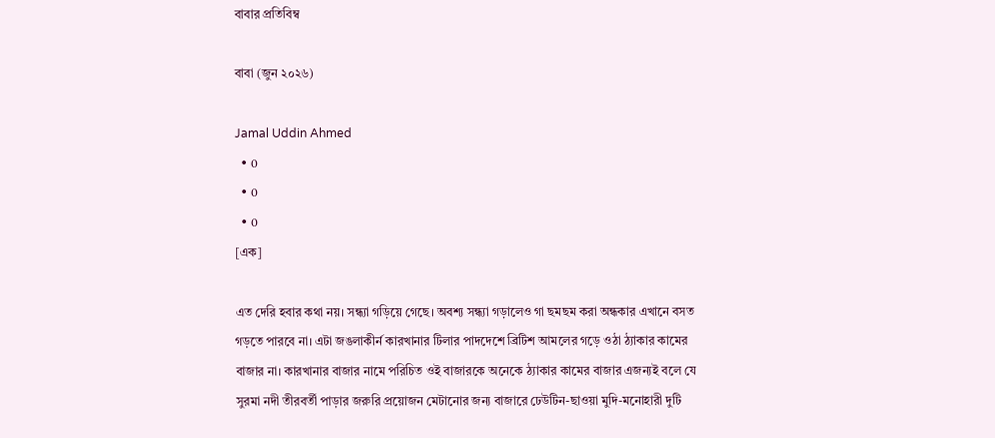বাবার প্রতিবিম্ব

বাবা (জুন ২০২৬)

Jamal Uddin Ahmed
  • 0
  • 0
  • 0
[এক]

এত দেরি হবার কথা নয়। সন্ধ্যা গড়িয়ে গেছে। অবশ্য সন্ধ্যা গড়ালেও গা ছমছম করা অন্ধকার এখানে বসত গড়তে পারবে না। এটা জঙলাকীর্ন কারখানার টিলার পাদদেশে ব্রিটিশ আমলের গড়ে ওঠা ঠ্যাকার কামের বাজার না। কারখানার বাজার নামে পরিচিত ওই বাজারকে অনেকে ঠ্যাকার কামের বাজার এজন্যই বলে যে সুরমা নদী তীরবর্তী পাড়ার জরুরি প্রয়োজন মেটানোর জন্য বাজারে ঢেউটিন-ছাওয়া মুদি-মনোহারী দুটি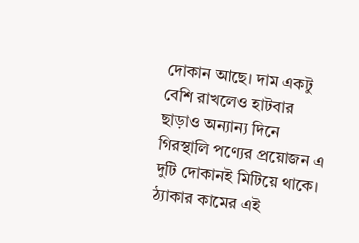দোকান আছে। দাম একটু বেশি রাখলেও হাটবার ছাড়াও অন্যান্য দিনে গিরস্থালি পণ্যের প্রয়োজন এ দুটি দোকানই মিটিয়ে থাকে। ঠ্যাকার কামের এই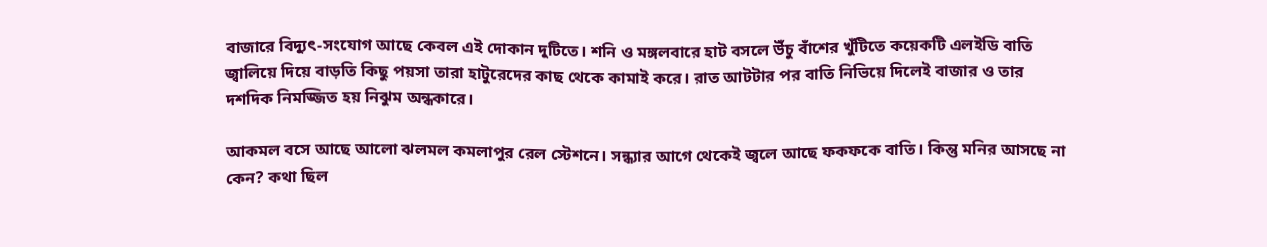বাজারে বিদ্যুৎ-সংযোগ আছে কেবল এই দোকান দুটিতে। শনি ও মঙ্গলবারে হাট বসলে উঁচু বাঁশের খুঁটিতে কয়েকটি এলইডি বাতি জ্বালিয়ে দিয়ে বাড়তি কিছু পয়সা তারা হাটুরেদের কাছ থেকে কামাই করে। রাত আটটার পর বাতি নিভিয়ে দিলেই বাজার ও তার দশদিক নিমজ্জিত হয় নিঝুম অন্ধকারে।

আকমল বসে আছে আলো ঝলমল কমলাপুর রেল স্টেশনে। সন্ধ্যার আগে থেকেই জ্বলে আছে ফকফকে বাতি। কিন্তু মনির আসছে না কেন? কথা ছিল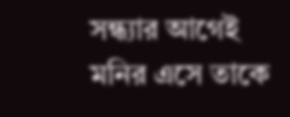সন্ধ্যার আগেই মনির এসে তাকে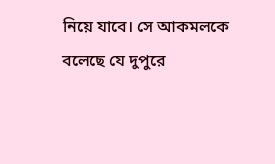নিয়ে যাবে। সে আকমলকে বলেছে যে দুপুরে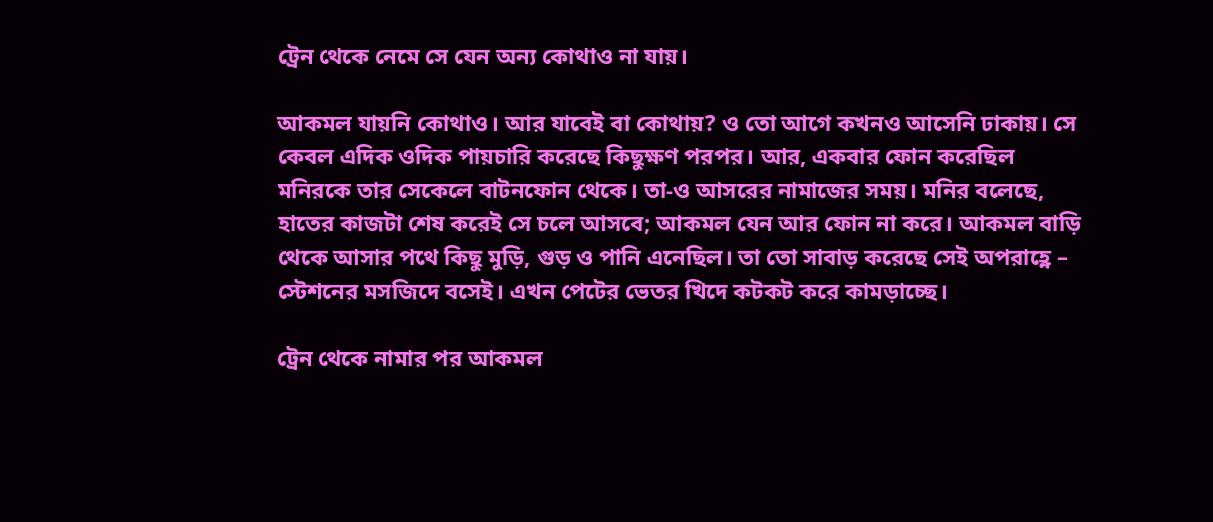ট্রেন থেকে নেমে সে যেন অন্য কোথাও না যায়।

আকমল যায়নি কোথাও। আর যাবেই বা কোথায়? ও তো আগে কখনও আসেনি ঢাকায়। সে কেবল এদিক ওদিক পায়চারি করেছে কিছুক্ষণ পরপর। আর, একবার ফোন করেছিল মনিরকে তার সেকেলে বাটনফোন থেকে। তা-ও আসরের নামাজের সময়। মনির বলেছে, হাতের কাজটা শেষ করেই সে চলে আসবে; আকমল যেন আর ফোন না করে। আকমল বাড়ি থেকে আসার পথে কিছু মুড়ি, গুড় ও পানি এনেছিল। তা তো সাবাড় করেছে সেই অপরাহ্ণে – স্টেশনের মসজিদে বসেই। এখন পেটের ভেতর খিদে কটকট করে কামড়াচ্ছে।

ট্রেন থেকে নামার পর আকমল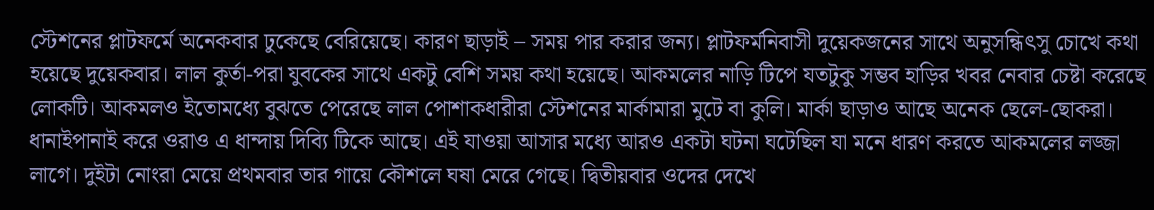স্টেশনের প্লাটফর্মে অনেকবার ঢুকেছে বেরিয়েছে। কারণ ছাড়াই – সময় পার করার জন্য। প্লাটফর্মনিবাসী দুয়েকজনের সাথে অনুসন্ধিৎসু চোখে কথা হয়েছে দুয়েকবার। লাল কুর্তা-পরা যুবকের সাথে একটু বেশি সময় কথা হয়েছে। আকমলের নাড়ি টিপে যতটুকু সম্ভব হাড়ির খবর নেবার চেষ্টা করেছে লোকটি। আকমলও ইতোমধ্যে বুঝতে পেরেছে লাল পোশাকধারীরা স্টেশনের মার্কামারা মুটে বা কুলি। মার্কা ছাড়াও আছে অনেক ছেলে-ছোকরা। ধানাইপানাই করে ওরাও এ ধান্দায় দিব্যি টিকে আছে। এই যাওয়া আসার মধ্যে আরও একটা ঘটনা ঘটেছিল যা মনে ধারণ করতে আকমলের লজ্জা লাগে। দুইটা নোংরা মেয়ে প্রথমবার তার গায়ে কৌশলে ঘষা মেরে গেছে। দ্বিতীয়বার ওদের দেখে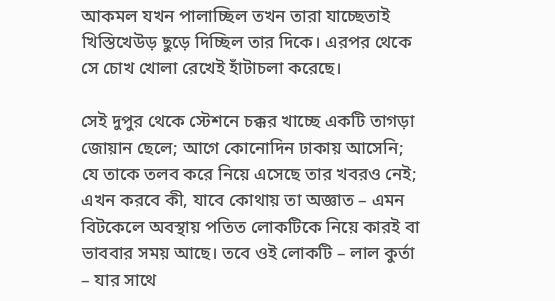আকমল যখন পালাচ্ছিল তখন তারা যাচ্ছেতাই খিস্তিখেউড় ছুড়ে দিচ্ছিল তার দিকে। এরপর থেকে সে চোখ খোলা রেখেই হাঁটাচলা করেছে।

সেই দুপুর থেকে স্টেশনে চক্কর খাচ্ছে একটি তাগড়া জোয়ান ছেলে; আগে কোনোদিন ঢাকায় আসেনি; যে তাকে তলব করে নিয়ে এসেছে তার খবরও নেই; এখন করবে কী, যাবে কোথায় তা অজ্ঞাত – এমন বিটকেলে অবস্থায় পতিত লোকটিকে নিয়ে কারই বা ভাববার সময় আছে। তবে ওই লোকটি – লাল কুর্তা – যার সাথে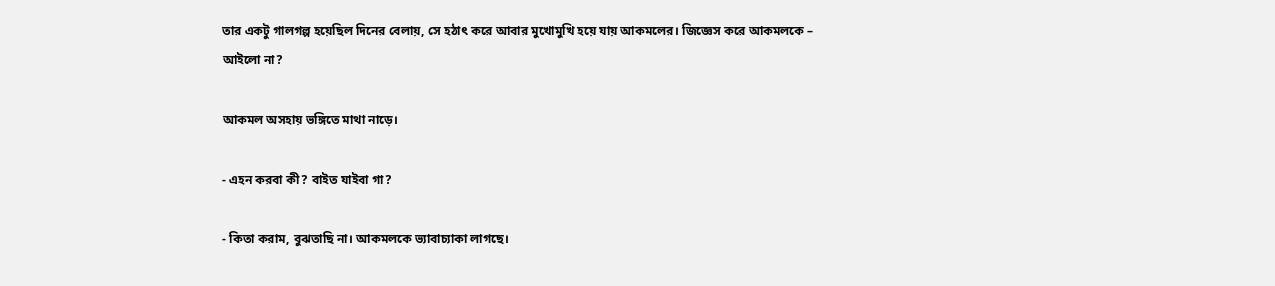তার একটু গালগল্প হয়েছিল দিনের বেলায়, সে হঠাৎ করে আবার মুখোমুখি হয়ে যায় আকমলের। জিজ্ঞেস করে আকমলকে – আইলো না?

আকমল অসহায় ভঙ্গিতে মাথা নাড়ে।

- এহন করবা কী? বাইত যাইবা গা?

- কিতা করাম, বুঝতাছি না। আকমলকে ভ্যাবাচ্যাকা লাগছে।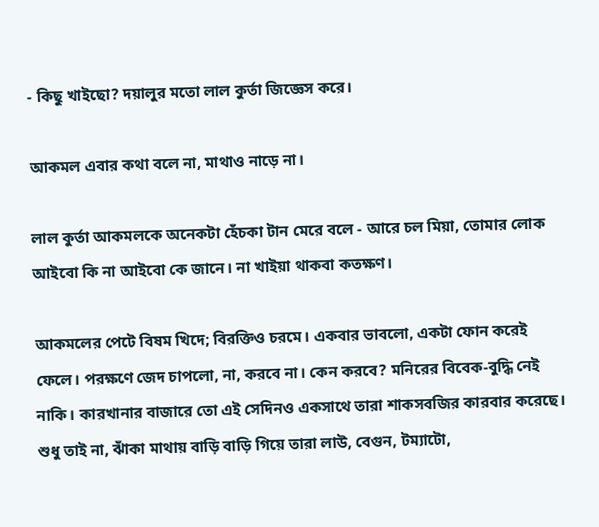- কিছু খাইছো? দয়ালুর মতো লাল কুর্তা জিজ্ঞেস করে।

আকমল এবার কথা বলে না, মাথাও নাড়ে না।

লাল কুর্তা আকমলকে অনেকটা হেঁচকা টান মেরে বলে - আরে চল মিয়া, তোমার লোক আইবো কি না আইবো কে জানে। না খাইয়া থাকবা কতক্ষণ।

আকমলের পেটে বিষম খিদে; বিরক্তিও চরমে। একবার ভাবলো, একটা ফোন করেই ফেলে। পরক্ষণে জেদ চাপলো, না, করবে না। কেন করবে? মনিরের বিবেক-বুদ্ধি নেই নাকি। কারখানার বাজারে তো এই সেদিনও একসাথে তারা শাকসবজির কারবার করেছে। শুধু তাই না, ঝাঁকা মাথায় বাড়ি বাড়ি গিয়ে তারা লাউ, বেগুন, টম্যাটো,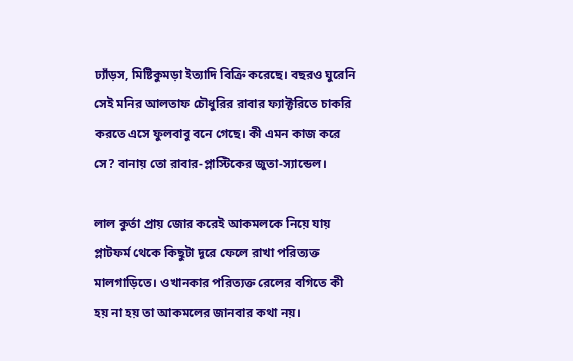ঢ্যাঁড়স, মিষ্টিকুমড়া ইত্যাদি বিক্রি করেছে। বছরও ঘুরেনি সেই মনির আলতাফ চৌধুরির রাবার ফ্যাক্টরিতে চাকরি করতে এসে ফুলবাবু বনে গেছে। কী এমন কাজ করে সে? বানায় তো রাবার-প্লাস্টিকের জুতা-স্যান্ডেল।

লাল কুর্তা প্রায় জোর করেই আকমলকে নিয়ে যায় প্লাটফর্ম থেকে কিছুটা দূরে ফেলে রাখা পরিত্যক্ত মালগাড়িতে। ওখানকার পরিত্যক্ত রেলের বগিতে কী হয় না হয় তা আকমলের জানবার কথা নয়।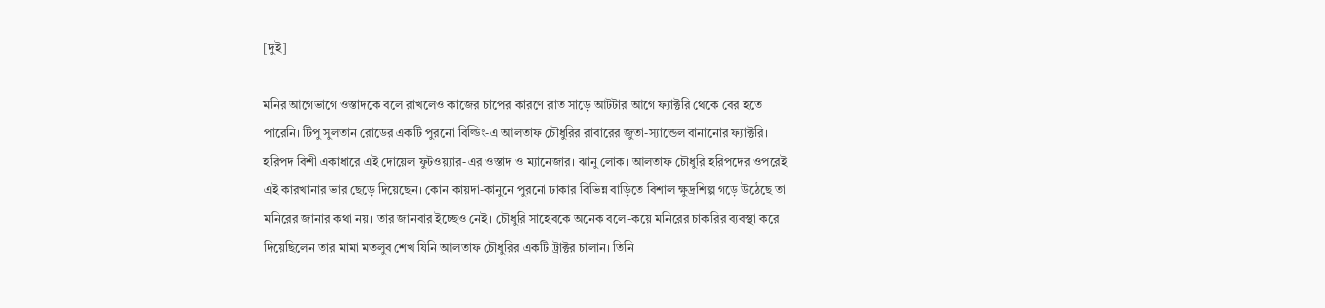[দুই]

মনির আগেভাগে ওস্তাদকে বলে রাখলেও কাজের চাপের কারণে রাত সাড়ে আটটার আগে ফ্যাক্টরি থেকে বের হতে পারেনি। টিপু সুলতান রোডের একটি পুরনো বিল্ডিং-এ আলতাফ চৌধুরির রাবারের জুতা-স্যান্ডেল বানানোর ফ্যাক্টরি। হরিপদ বিশী একাধারে এই দোয়েল ফুটওয়্যার-এর ওস্তাদ ও ম্যানেজার। ঝানু লোক। আলতাফ চৌধুরি হরিপদের ওপরেই এই কারখানার ভার ছেড়ে দিয়েছেন। কোন কায়দা-কানুনে পুরনো ঢাকার বিভিন্ন বাড়িতে বিশাল ক্ষুদ্রশিল্প গড়ে উঠেছে তা মনিরের জানার কথা নয়। তার জানবার ইচ্ছেও নেই। চৌধুরি সাহেবকে অনেক বলে-কয়ে মনিরের চাকরির ব্যবস্থা করে দিয়েছিলেন তার মামা মতলুব শেখ যিনি আলতাফ চৌধুরির একটি ট্রাক্টর চালান। তিনি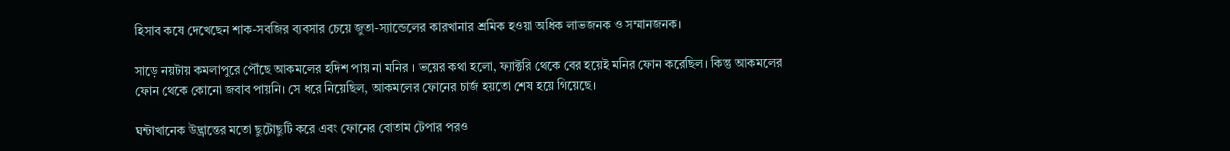হিসাব কষে দেখেছেন শাক-সবজির ব্যবসার চেয়ে জুতা-স্যান্ডেলের কারখানার শ্রমিক হওয়া অধিক লাভজনক ও সম্মানজনক।

সাড়ে নয়টায় কমলাপুরে পৌঁছে আকমলের হদিশ পায় না মনির । ভয়ের কথা হলো, ফ্যাক্টরি থেকে বের হয়েই মনির ফোন করেছিল। কিন্তু আকমলের ফোন থেকে কোনো জবাব পায়নি। সে ধরে নিয়েছিল, আকমলের ফোনের চার্জ হয়তো শেষ হয়ে গিয়েছে।

ঘন্টাখানেক উদ্ভ্রান্তের মতো ছুটোছুটি করে এবং ফোনের বোতাম টেপার পরও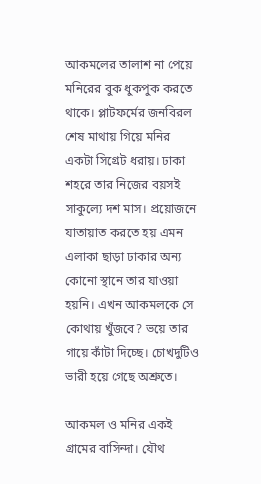আকমলের তালাশ না পেয়ে মনিরের বুক ধুকপুক করতে থাকে। প্লাটফর্মের জনবিরল শেষ মাথায় গিয়ে মনির একটা সিগ্রেট ধরায়। ঢাকা শহরে তার নিজের বয়সই সাকুল্যে দশ মাস। প্রয়োজনে যাতায়াত করতে হয় এমন এলাকা ছাড়া ঢাকার অন্য কোনো স্থানে তার যাওয়া হয়নি। এখন আকমলকে সে কোথায় খুঁজবে? ভয়ে তার গায়ে কাঁটা দিচ্ছে। চোখদুটিও ভারী হয়ে গেছে অশ্রুতে।

আকমল ও মনির একই গ্রামের বাসিন্দা। যৌথ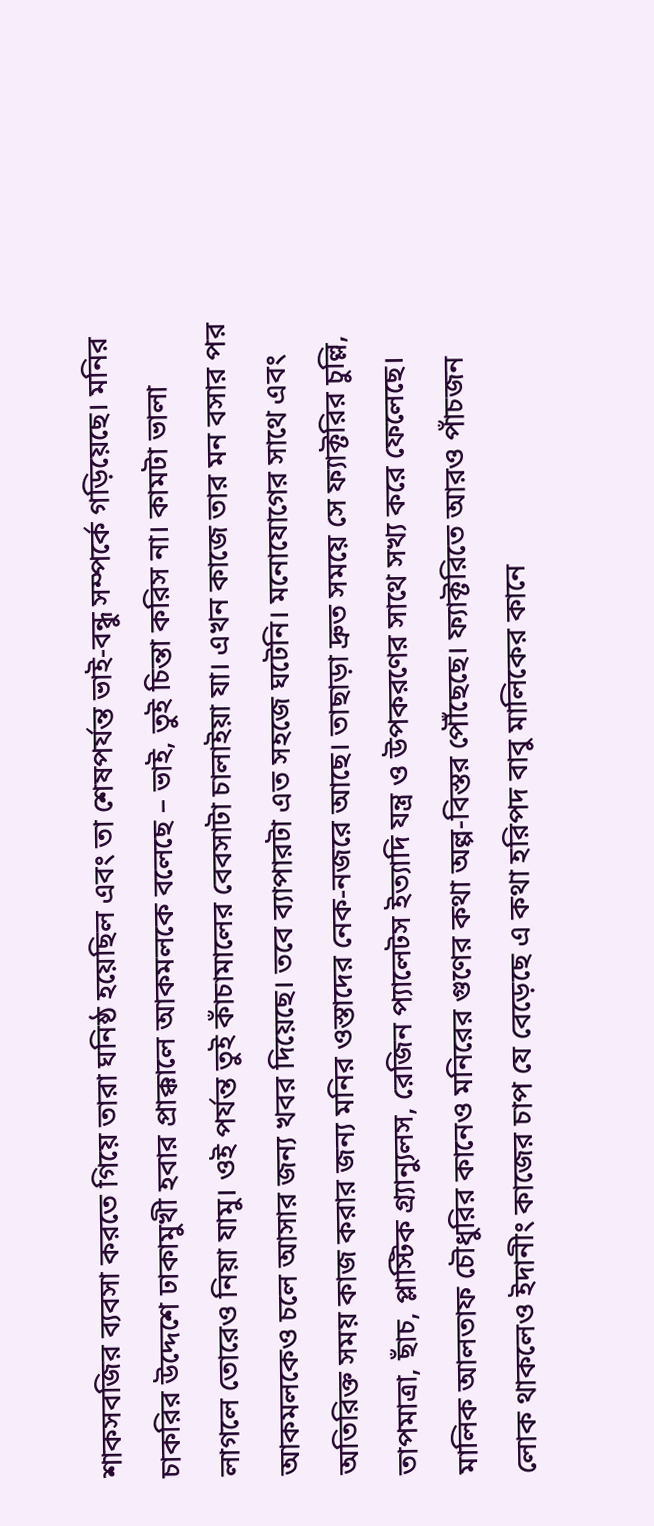শাকসবজির ব্যবসা করতে গিয়ে তারা ঘনিষ্ঠ হয়েছিল এবং তা শেষপর্যন্ত ভাই-বন্ধু সম্পর্কে গড়িয়েছে। মনির চাকরির উদ্দেশে ঢাকামুখী হবার প্রাক্কালে আকমলকে বলেছে – ভাই, তুই চিন্তা করিস না। কামটা ভালা লাগলে তোরেও নিয়া যামু। ওই পর্যন্ত তুই কাঁচামালের বেবসাটা চালাইয়া যা। এখন কাজে তার মন বসার পর আকমলকেও চলে আসার জন্য খবর দিয়েছে। তবে ব্যাপারটা এত সহজে ঘটেনি। মনোযোগের সাথে এবং অতিরিক্ত সময় কাজ করার জন্য মনির ওস্তাদের নেক-নজরে আছে। তাছাড়া দ্রুত সময়ে সে ফ্যাক্টরির চুল্লি, তাপমাত্রা, ছাঁচ, প্লাস্টিক গ্র্যান্যুলস, রেজিন প্যালেটস ইত্যাদি যন্ত্র ও উপকরণের সাথে সখ্য করে ফেলেছে। মালিক আলতাফ চৌধুরির কানেও মনিরের গুণের কথা অল্প-বিস্তর পৌঁছেছে। ফ্যাক্টরিতে আরও পাঁচজন লোক থাকলেও ইদানীং কাজের চাপ যে বেড়েছে এ কথা হরিপদ বাবু মালিকের কানে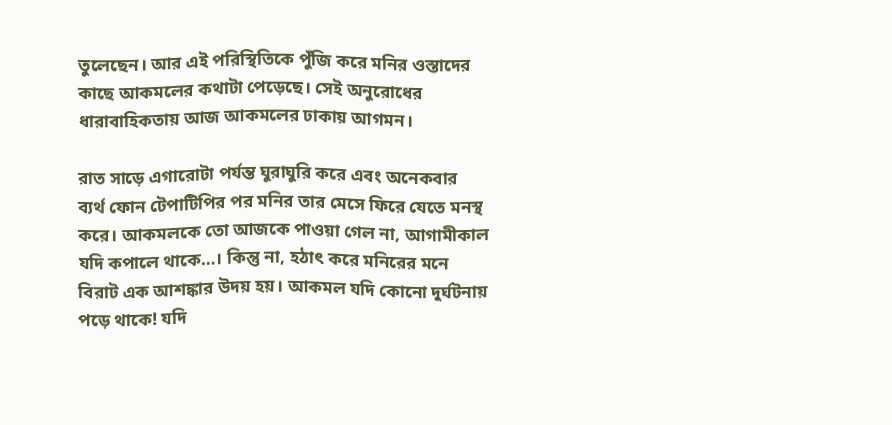তুলেছেন। আর এই পরিস্থিতিকে পুঁজি করে মনির ওস্তাদের কাছে আকমলের কথাটা পেড়েছে। সেই অনুরোধের ধারাবাহিকতায় আজ আকমলের ঢাকায় আগমন।

রাত সাড়ে এগারোটা পর্যন্ত ঘুরাঘুরি করে এবং অনেকবার ব্যর্থ ফোন টেপাটিপির পর মনির তার মেসে ফিরে যেতে মনস্থ করে। আকমলকে তো আজকে পাওয়া গেল না, আগামীকাল যদি কপালে থাকে…। কিন্তু না, হঠাৎ করে মনিরের মনে বিরাট এক আশঙ্কার উদয় হয়। আকমল যদি কোনো দুর্ঘটনায় পড়ে থাকে! যদি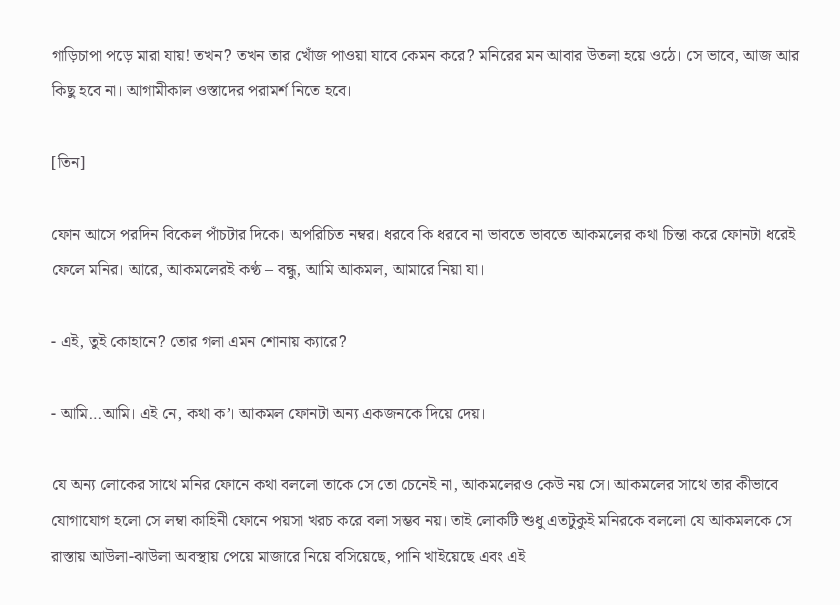গাড়িচাপা পড়ে মারা যায়! তখন? তখন তার খোঁজ পাওয়া যাবে কেমন করে? মনিরের মন আবার উতলা হয়ে ওঠে। সে ভাবে, আজ আর কিছু হবে না। আগামীকাল ওস্তাদের পরামর্শ নিতে হবে।

[তিন]

ফোন আসে পরদিন বিকেল পাঁচটার দিকে। অপরিচিত নম্বর। ধরবে কি ধরবে না ভাবতে ভাবতে আকমলের কথা চিন্তা করে ফোনটা ধরেই ফেলে মনির। আরে, আকমলেরই কণ্ঠ – বন্ধু, আমি আকমল, আমারে নিয়া যা।

- এই, তুই কোহানে? তোর গলা এমন শোনায় ক্যারে?

- আমি…আমি। এই নে, কথা ক’। আকমল ফোনটা অন্য একজনকে দিয়ে দেয়।

যে অন্য লোকের সাথে মনির ফোনে কথা বললো তাকে সে তো চেনেই না, আকমলেরও কেউ নয় সে। আকমলের সাথে তার কীভাবে যোগাযোগ হলো সে লম্বা কাহিনী ফোনে পয়সা খরচ করে বলা সম্ভব নয়। তাই লোকটি শুধু এতটুকুই মনিরকে বললো যে আকমলকে সে রাস্তায় আউলা-ঝাউলা অবস্থায় পেয়ে মাজারে নিয়ে বসিয়েছে, পানি খাইয়েছে এবং এই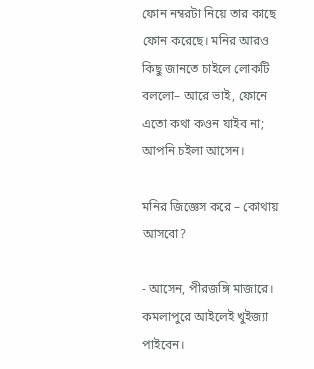ফোন নম্বরটা নিয়ে তার কাছে ফোন করেছে। মনির আরও কিছু জানতে চাইলে লোকটি বললো– আরে ভাই, ফোনে এতো কথা কওন যাইব না; আপনি চইলা আসেন।

মনির জিজ্ঞেস করে – কোথায় আসবো?

- আসেন, পীরজঙ্গি মাজারে। কমলাপুরে আইলেই খুইজ্যা পাইবেন।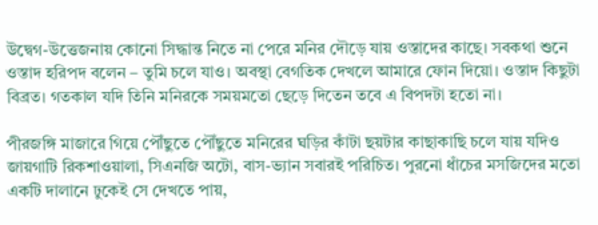উদ্বেগ-উত্তেজনায় কোনো সিদ্ধান্ত নিতে না পেরে মনির দৌড়ে যায় ওস্তাদের কাছে। সবকথা শুনে ওস্তাদ হরিপদ বলেন – তুমি চলে যাও। অবস্থা বেগতিক দেখলে আমারে ফোন দিয়ো। ওস্তাদ কিছুটা বিব্রত। গতকাল যদি তিনি মনিরকে সময়মতো ছেড়ে দিতেন তবে এ বিপদটা হতো না।

পীরজঙ্গি মাজারে গিয়ে পৌঁছুতে পৌঁছুতে মনিরের ঘড়ির কাঁটা ছয়টার কাছাকাছি চলে যায় যদিও জায়গাটি রিকশাওয়ালা, সিএনজি অটো, বাস-ভ্যান সবারই পরিচিত। পুরনো ধাঁচের মসজিদের মতো একটি দালানে ঢুকেই সে দেখতে পায়,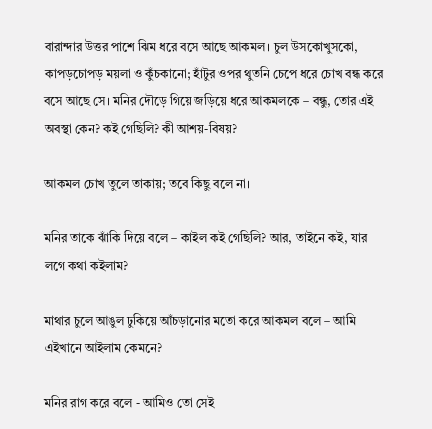বারান্দার উত্তর পাশে ঝিম ধরে বসে আছে আকমল। চুল উসকোখুসকো, কাপড়চোপড় ময়লা ও কুঁচকানো; হাঁটুর ওপর থুতনি চেপে ধরে চোখ বন্ধ করে বসে আছে সে। মনির দৌড়ে গিয়ে জড়িয়ে ধরে আকমলকে – বন্ধু, তোর এই অবস্থা কেন? কই গেছিলি? কী আশয়-বিষয়?

আকমল চোখ তুলে তাকায়; তবে কিছু বলে না।

মনির তাকে ঝাঁকি দিয়ে বলে – কাইল কই গেছিলি? আর, তাইনে কই, যার লগে কথা কইলাম?

মাথার চুলে আঙুল ঢুকিয়ে আঁচড়ানোর মতো করে আকমল বলে – আমি এইখানে আইলাম কেমনে?

মনির রাগ করে বলে - আমিও তো সেই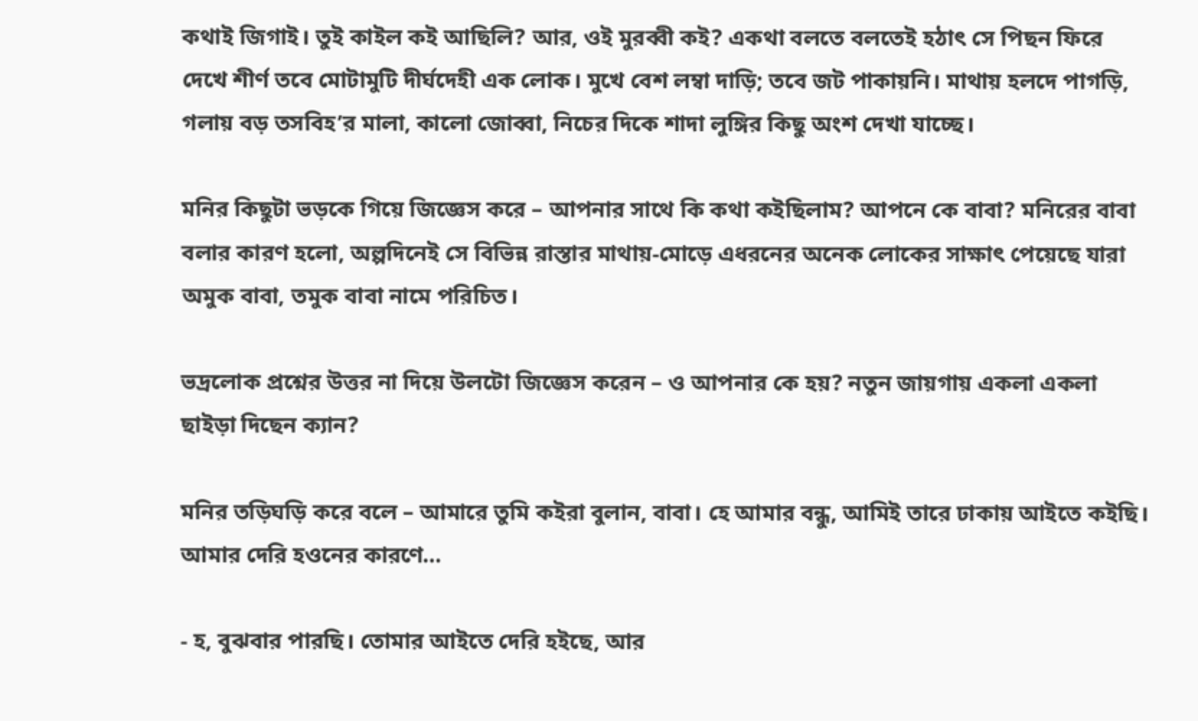কথাই জিগাই। তুই কাইল কই আছিলি? আর, ওই মুরব্বী কই? একথা বলতে বলতেই হঠাৎ সে পিছন ফিরে দেখে শীর্ণ তবে মোটামুটি দীর্ঘদেহী এক লোক। মুখে বেশ লম্বা দাড়ি; তবে জট পাকায়নি। মাথায় হলদে পাগড়ি, গলায় বড় তসবিহ’র মালা, কালো জোব্বা, নিচের দিকে শাদা লুঙ্গির কিছু অংশ দেখা যাচ্ছে।

মনির কিছুটা ভড়কে গিয়ে জিজ্ঞেস করে – আপনার সাথে কি কথা কইছিলাম? আপনে কে বাবা? মনিরের বাবা বলার কারণ হলো, অল্পদিনেই সে বিভিন্ন রাস্তার মাথায়-মোড়ে এধরনের অনেক লোকের সাক্ষাৎ পেয়েছে যারা অমুক বাবা, তমুক বাবা নামে পরিচিত।

ভদ্রলোক প্রশ্নের উত্তর না দিয়ে উলটো জিজ্ঞেস করেন – ও আপনার কে হয়? নতুন জায়গায় একলা একলা ছাইড়া দিছেন ক্যান?

মনির তড়িঘড়ি করে বলে – আমারে তুমি কইরা বুলান, বাবা। হে আমার বন্ধু, আমিই তারে ঢাকায় আইতে কইছি। আমার দেরি হওনের কারণে…

- হ, বুঝবার পারছি। তোমার আইতে দেরি হইছে, আর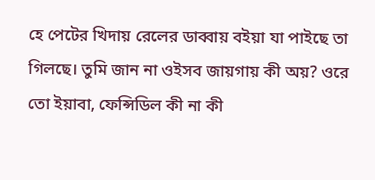হে পেটের খিদায় রেলের ডাব্বায় বইয়া যা পাইছে তা গিলছে। তুমি জান না ওইসব জায়গায় কী অয়? ওরে তো ইয়াবা, ফেন্সিডিল কী না কী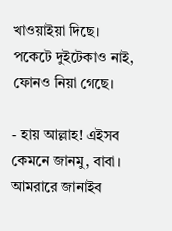খাওয়াইয়া দিছে। পকেটে দুইটেকাও নাই, ফোনও নিয়া গেছে।

- হায় আল্লাহ! এইসব কেমনে জানমু, বাবা। আমরারে জানাইব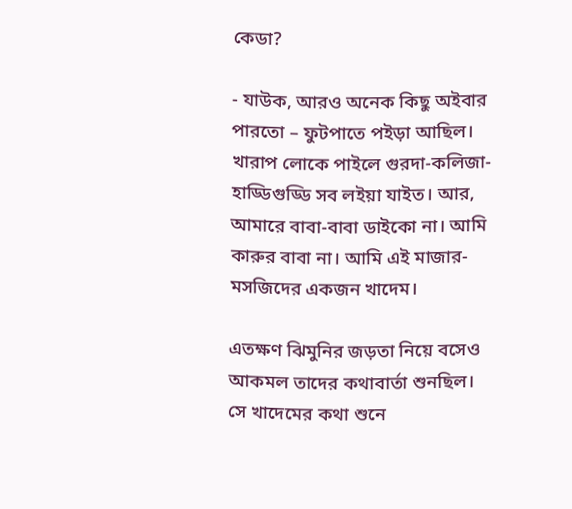কেডা?

- যাউক, আরও অনেক কিছু অইবার পারতো – ফুটপাতে পইড়া আছিল। খারাপ লোকে পাইলে গুরদা-কলিজা-হাড্ডিগুড্ডি সব লইয়া যাইত। আর, আমারে বাবা-বাবা ডাইকো না। আমি কারুর বাবা না। আমি এই মাজার-মসজিদের একজন খাদেম।

এতক্ষণ ঝিমুনির জড়তা নিয়ে বসেও আকমল তাদের কথাবার্তা শুনছিল। সে খাদেমের কথা শুনে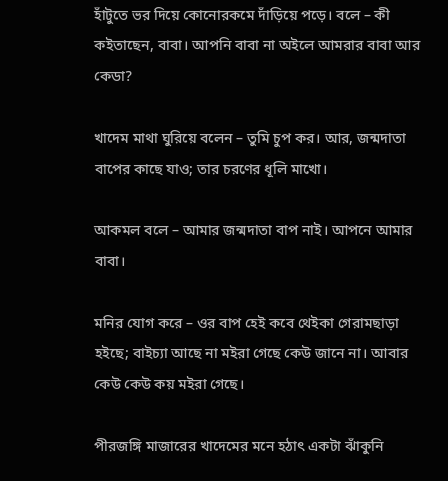হাঁটুতে ভর দিয়ে কোনোরকমে দাঁড়িয়ে পড়ে। বলে – কী কইতাছেন, বাবা। আপনি বাবা না অইলে আমরার বাবা আর কেডা?

খাদেম মাথা ঘুরিয়ে বলেন – তুমি চুপ কর। আর, জন্মদাতা বাপের কাছে যাও; তার চরণের ধূলি মাখো।

আকমল বলে – আমার জন্মদাতা বাপ নাই। আপনে আমার বাবা।

মনির যোগ করে – ওর বাপ হেই কবে থেইকা গেরামছাড়া হইছে; বাইচ্যা আছে না মইরা গেছে কেউ জানে না। আবার কেউ কেউ কয় মইরা গেছে।

পীরজঙ্গি মাজারের খাদেমের মনে হঠাৎ একটা ঝাঁকুনি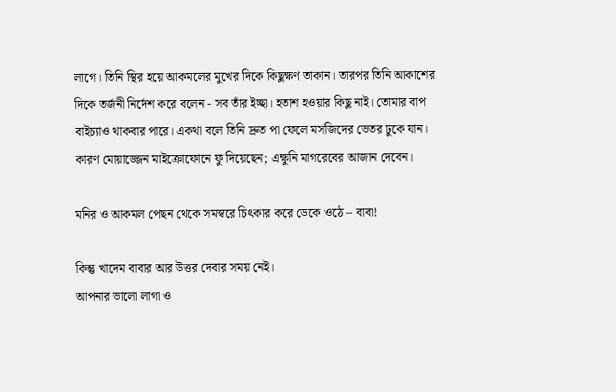লাগে। তিনি স্থির হয়ে আকমলের মুখের দিকে কিছুক্ষণ তাকান। তারপর তিনি আকাশের দিকে তর্জনী নির্দেশ করে বলেন - সব তাঁর ইচ্ছা। হতাশ হওয়ার কিছু নাই। তোমার বাপ বাইচ্যাও থাকবার পারে। একথা বলে তিনি দ্রুত পা ফেলে মসজিদের ভেতর ঢুকে যান। কারণ মোয়াজ্জেন মাইক্রোফোনে ফু দিয়েছেন; এক্ষুনি মাগরেবের আজান দেবেন।

মনির ও আকমল পেছন থেকে সমস্বরে চিৎকার করে ডেকে ওঠে – বাবা!

কিন্তু খাদেম বাবার আর উত্তর দেবার সময় নেই।
আপনার ভালো লাগা ও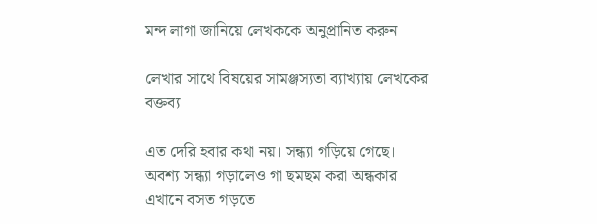মন্দ লাগা জানিয়ে লেখককে অনুপ্রানিত করুন

লেখার সাথে বিষয়ের সামঞ্জস্যতা ব্যাখ্যায় লেখকের বক্তব্য

এত দেরি হবার কথা নয়। সন্ধ্যা গড়িয়ে গেছে। অবশ্য সন্ধ্যা গড়ালেও গা ছমছম করা অন্ধকার এখানে বসত গড়তে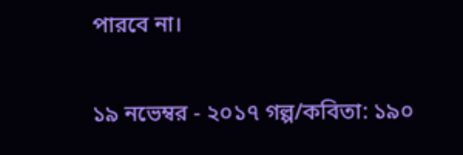পারবে না।

১৯ নভেম্বর - ২০১৭ গল্প/কবিতা: ১৯০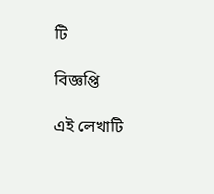টি

বিজ্ঞপ্তি

এই লেখাটি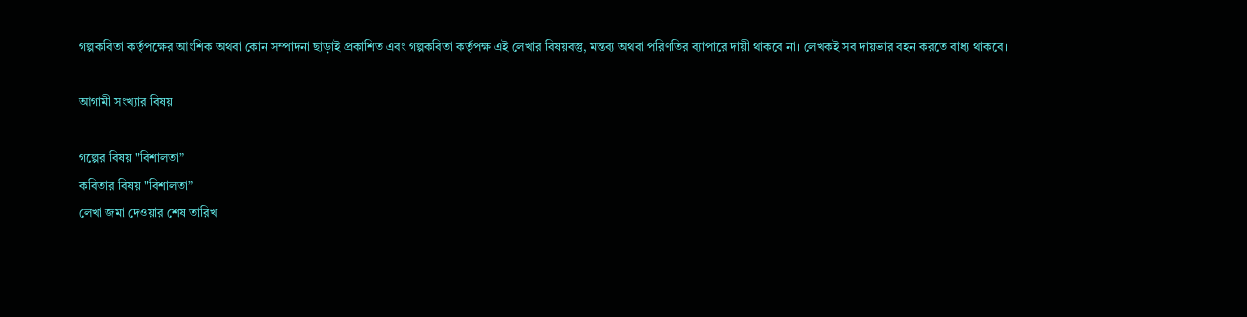গল্পকবিতা কর্তৃপক্ষের আংশিক অথবা কোন সম্পাদনা ছাড়াই প্রকাশিত এবং গল্পকবিতা কর্তৃপক্ষ এই লেখার বিষয়বস্তু, মন্তব্য অথবা পরিণতির ব্যাপারে দায়ী থাকবে না। লেখকই সব দায়ভার বহন করতে বাধ্য থাকবে।

আগামী সংখ্যার বিষয়

গল্পের বিষয় "বিশালতা”
কবিতার বিষয় "বিশালতা”
লেখা জমা দেওয়ার শেষ তারিখ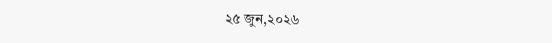২৫ জুন,২০২৬